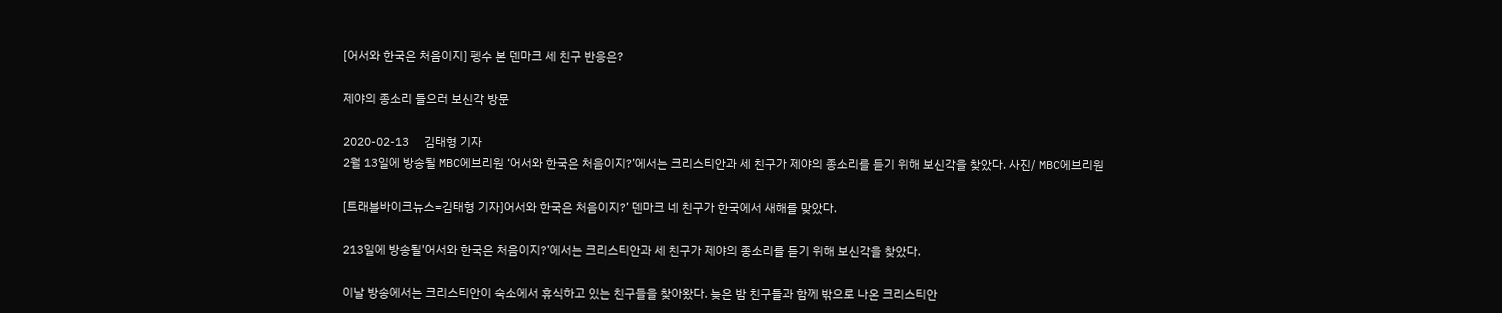[어서와 한국은 처음이지] 펭수 본 덴마크 세 친구 반응은?

제야의 종소리 들으러 보신각 방문

2020-02-13     김태형 기자
2월 13일에 방송될 MBC에브리원 ‘어서와 한국은 처음이지?’에서는 크리스티안과 세 친구가 제야의 종소리를 듣기 위해 보신각을 찾았다. 사진/ MBC에브리원

[트래블바이크뉴스=김태형 기자]어서와 한국은 처음이지?’ 덴마크 네 친구가 한국에서 새해를 맞았다.

213일에 방송될'어서와 한국은 처음이지?’에서는 크리스티안과 세 친구가 제야의 종소리를 듣기 위해 보신각을 찾았다.

이날 방송에서는 크리스티안이 숙소에서 휴식하고 있는 친구들을 찾아왔다. 늦은 밤 친구들과 함께 밖으로 나온 크리스티안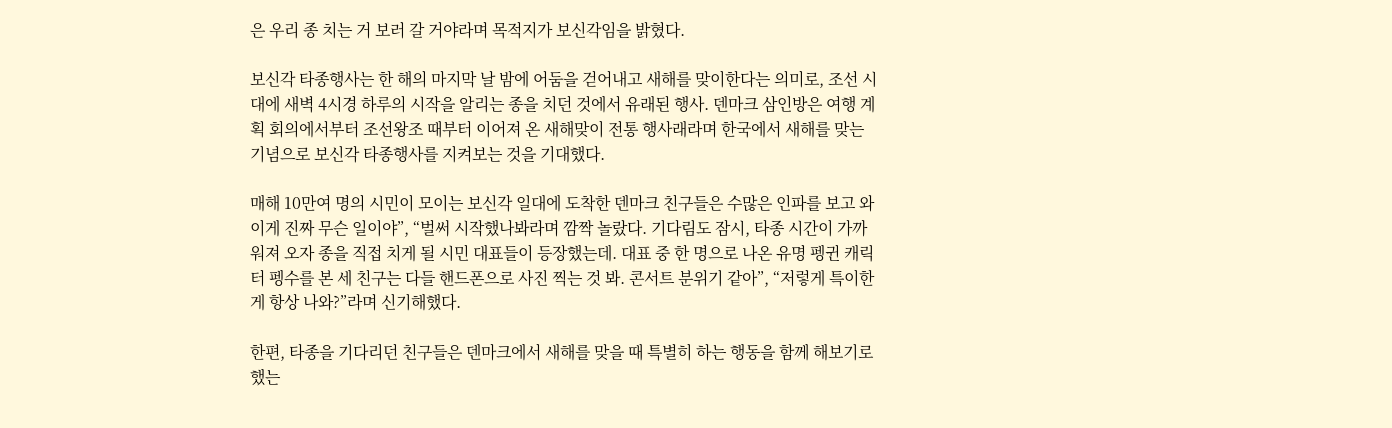은 우리 종 치는 거 보러 갈 거야라며 목적지가 보신각임을 밝혔다.

보신각 타종행사는 한 해의 마지막 날 밤에 어둠을 걷어내고 새해를 맞이한다는 의미로, 조선 시대에 새벽 4시경 하루의 시작을 알리는 종을 치던 것에서 유래된 행사. 덴마크 삼인방은 여행 계획 회의에서부터 조선왕조 때부터 이어져 온 새해맞이 전통 행사래라며 한국에서 새해를 맞는 기념으로 보신각 타종행사를 지켜보는 것을 기대했다.

매해 10만여 명의 시민이 모이는 보신각 일대에 도착한 덴마크 친구들은 수많은 인파를 보고 와 이게 진짜 무슨 일이야”, “벌써 시작했나봐라며 깜짝 놀랐다. 기다림도 잠시, 타종 시간이 가까워져 오자 종을 직접 치게 될 시민 대표들이 등장했는데. 대표 중 한 명으로 나온 유명 펭귄 캐릭터 펭수를 본 세 친구는 다들 핸드폰으로 사진 찍는 것 봐. 콘서트 분위기 같아”, “저렇게 특이한 게 항상 나와?”라며 신기해했다.

한편, 타종을 기다리던 친구들은 덴마크에서 새해를 맞을 때 특별히 하는 행동을 함께 해보기로 했는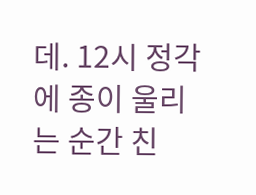데. 12시 정각에 종이 울리는 순간 친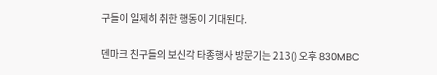구들이 일제히 취한 행동이 기대된다.

덴마크 친구들의 보신각 타종행사 방문기는 213() 오후 830MBC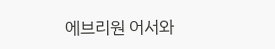에브리원 어서와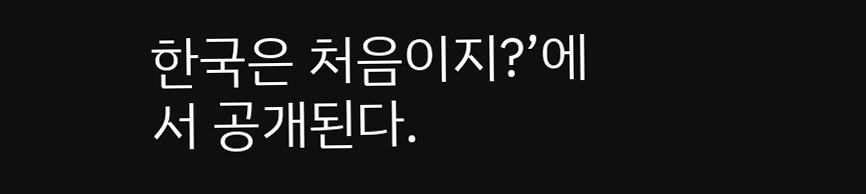한국은 처음이지?’에서 공개된다.